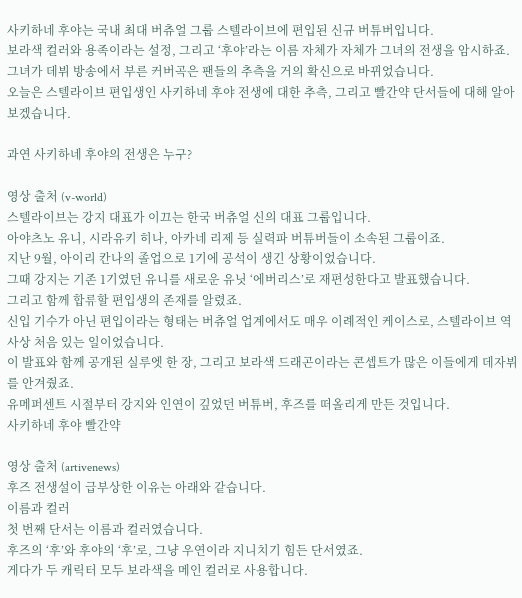사키하네 후야는 국내 최대 버츄얼 그룹 스텔라이브에 편입된 신규 버튜버입니다.
보라색 컬러와 용족이라는 설정, 그리고 ‘후야’라는 이름 자체가 자체가 그녀의 전생을 암시하죠.
그녀가 데뷔 방송에서 부른 커버곡은 팬들의 추측을 거의 확신으로 바뀌었습니다.
오늘은 스텔라이브 편입생인 사키하네 후야 전생에 대한 추측, 그리고 빨간약 단서들에 대해 알아보겠습니다.

과연 사키하네 후야의 전생은 누구?

영상 출처 (v-world)
스텔라이브는 강지 대표가 이끄는 한국 버츄얼 신의 대표 그룹입니다.
아야츠노 유니, 시라유키 히나, 아카네 리제 등 실력파 버튜버들이 소속된 그룹이죠.
지난 9월, 아이리 칸나의 졸업으로 1기에 공석이 생긴 상황이었습니다.
그때 강지는 기존 1기였던 유니를 새로운 유닛 ‘에버리스’로 재편성한다고 발표했습니다.
그리고 함께 합류할 편입생의 존재를 알렸죠.
신입 기수가 아닌 편입이라는 형태는 버츄얼 업계에서도 매우 이례적인 케이스로, 스텔라이브 역사상 처음 있는 일이었습니다.
이 발표와 함께 공개된 실루엣 한 장, 그리고 보라색 드래곤이라는 콘셉트가 많은 이들에게 데자뷔를 안겨줬죠.
유메퍼센트 시절부터 강지와 인연이 깊었던 버튜버, 후즈를 떠올리게 만든 것입니다.
사키하네 후야 빨간약

영상 출처 (artivenews)
후즈 전생설이 급부상한 이유는 아래와 같습니다.
이름과 컬러
첫 번째 단서는 이름과 컬러였습니다.
후즈의 ‘후’와 후야의 ‘후’로, 그냥 우연이라 지니치기 힘든 단서였죠.
게다가 두 캐릭터 모두 보라색을 메인 컬러로 사용합니다.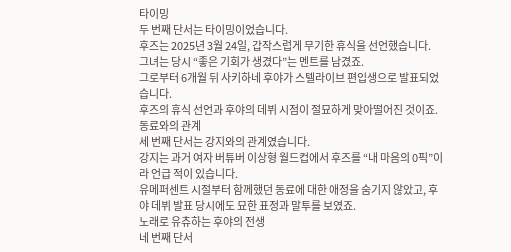타이밍
두 번째 단서는 타이밍이었습니다.
후즈는 2025년 3월 24일, 갑작스럽게 무기한 휴식을 선언했습니다.
그녀는 당시 “좋은 기회가 생겼다”는 멘트를 남겼죠.
그로부터 6개월 뒤 사키하네 후야가 스텔라이브 편입생으로 발표되었습니다.
후즈의 휴식 선언과 후야의 데뷔 시점이 절묘하게 맞아떨어진 것이죠.
동료와의 관계
세 번째 단서는 강지와의 관계였습니다.
강지는 과거 여자 버튜버 이상형 월드컵에서 후즈를 “내 마음의 0픽”이라 언급 적이 있습니다.
유메퍼센트 시절부터 함께했던 동료에 대한 애정을 숨기지 않았고, 후야 데뷔 발표 당시에도 묘한 표정과 말투를 보였죠.
노래로 유츄하는 후야의 전생
네 번째 단서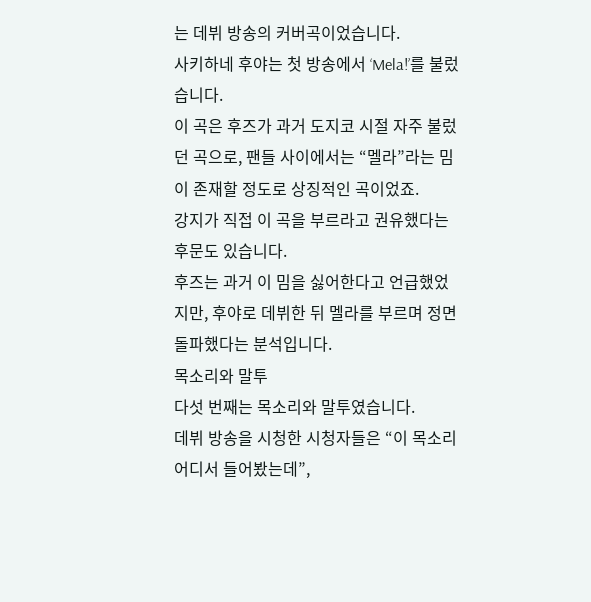는 데뷔 방송의 커버곡이었습니다.
사키하네 후야는 첫 방송에서 ‘Mela!’를 불렀습니다.
이 곡은 후즈가 과거 도지코 시절 자주 불렀던 곡으로, 팬들 사이에서는 “멜라”라는 밈이 존재할 정도로 상징적인 곡이었죠.
강지가 직접 이 곡을 부르라고 권유했다는 후문도 있습니다.
후즈는 과거 이 밈을 싫어한다고 언급했었지만, 후야로 데뷔한 뒤 멜라를 부르며 정면돌파했다는 분석입니다.
목소리와 말투
다섯 번째는 목소리와 말투였습니다.
데뷔 방송을 시청한 시청자들은 “이 목소리 어디서 들어봤는데”,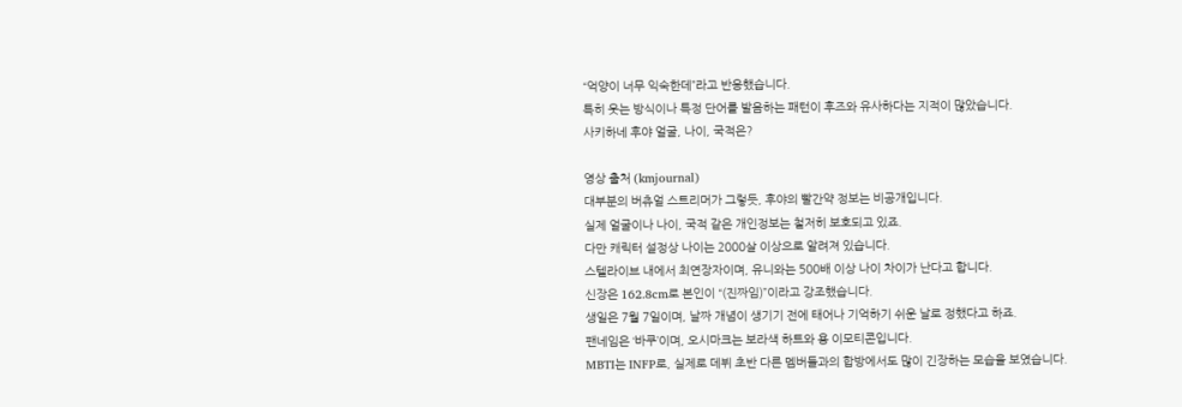“억양이 너무 익숙한데”라고 반응했습니다.
특히 웃는 방식이나 특정 단어를 발음하는 패턴이 후즈와 유사하다는 지적이 많았습니다.
사키하네 후야 얼굴, 나이, 국적은?

영상 출처 (kmjournal)
대부분의 버츄얼 스트리머가 그렇듯, 후야의 빨간약 정보는 비공개입니다.
실제 얼굴이나 나이, 국적 같은 개인정보는 철저히 보호되고 있죠.
다만 캐릭터 설정상 나이는 2000살 이상으로 알려져 있습니다.
스텔라이브 내에서 최연장자이며, 유니와는 500배 이상 나이 차이가 난다고 합니다.
신장은 162.8cm로 본인이 “(진짜임)”이라고 강조했습니다.
생일은 7월 7일이며, 날짜 개념이 생기기 전에 태어나 기억하기 쉬운 날로 정했다고 하죠.
팬네임은 ‘바쿠’이며, 오시마크는 보라색 하트와 용 이모티콘입니다.
MBTI는 INFP로, 실제로 데뷔 초반 다른 멤버들과의 합방에서도 많이 긴장하는 모습을 보였습니다.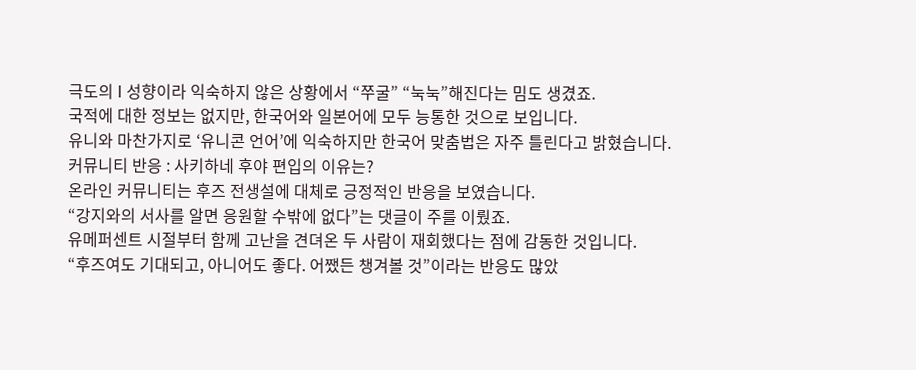극도의 I 성향이라 익숙하지 않은 상황에서 “쭈굴” “눅눅”해진다는 밈도 생겼죠.
국적에 대한 정보는 없지만, 한국어와 일본어에 모두 능통한 것으로 보입니다.
유니와 마찬가지로 ‘유니콘 언어’에 익숙하지만 한국어 맞춤법은 자주 틀린다고 밝혔습니다.
커뮤니티 반응 : 사키하네 후야 편입의 이유는?
온라인 커뮤니티는 후즈 전생설에 대체로 긍정적인 반응을 보였습니다.
“강지와의 서사를 알면 응원할 수밖에 없다”는 댓글이 주를 이뤘죠.
유메퍼센트 시절부터 함께 고난을 견뎌온 두 사람이 재회했다는 점에 감동한 것입니다.
“후즈여도 기대되고, 아니어도 좋다. 어쨌든 챙겨볼 것”이라는 반응도 많았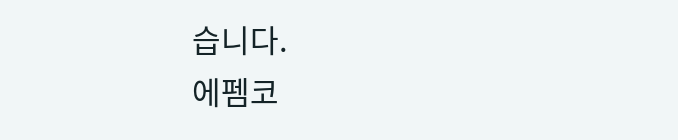습니다.
에펨코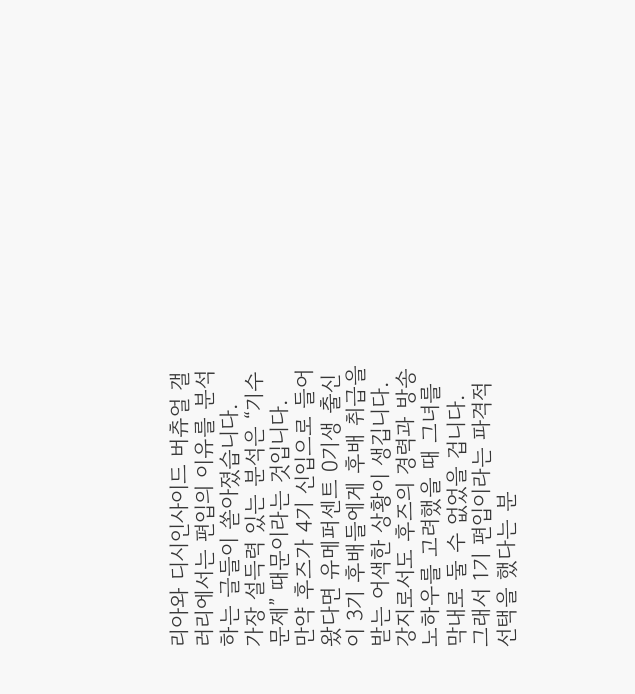리아와 디시인사이드 버츄얼 갤러리에서는 편입의 이유를 분석하는 글들이 쏟아졌습니다.
가장 설득력 있는 분석은 “기수 문제” 때문이라는 것입니다.
만약 후즈가 4기 신입으로 들어왔다면 유메퍼센트 0기생 출신이 3기 후배들에게 후배 취급을 받는 어색한 상황이 생깁니다.
강지로서도 후즈의 경력과 방송 노하우를 고려했을 때 그녀를 막내로 둘 수 없었을 겁니다.
그래서 1기 편입이라는 파격적 선택을 했다는 분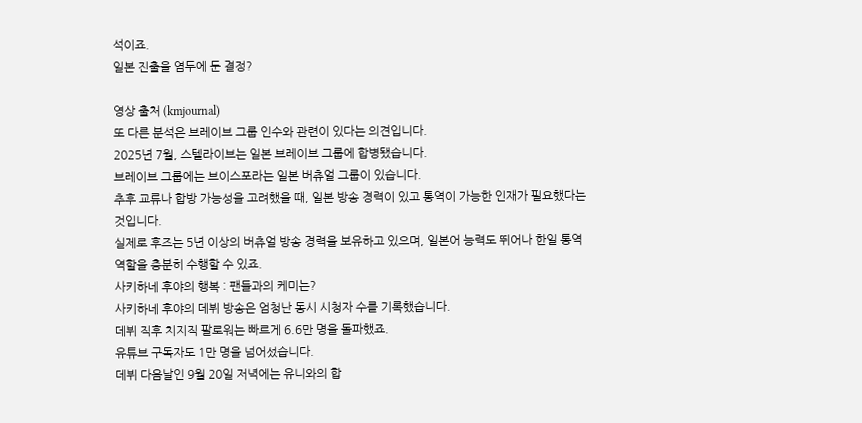석이죠.
일본 진출을 염두에 둔 결정?

영상 출처 (kmjournal)
또 다른 분석은 브레이브 그룹 인수와 관련이 있다는 의견입니다.
2025년 7월, 스텔라이브는 일본 브레이브 그룹에 합병됐습니다.
브레이브 그룹에는 브이스포라는 일본 버츄얼 그룹이 있습니다.
추후 교류나 합방 가능성을 고려했을 때, 일본 방송 경력이 있고 통역이 가능한 인재가 필요했다는 것입니다.
실제로 후즈는 5년 이상의 버츄얼 방송 경력을 보유하고 있으며, 일본어 능력도 뛰어나 한일 통역 역할을 충분히 수행할 수 있죠.
사키하네 후야의 행복 : 팬들과의 케미는?
사키하네 후야의 데뷔 방송은 엄청난 동시 시청자 수를 기록했습니다.
데뷔 직후 치지직 팔로워는 빠르게 6.6만 명을 돌파했죠.
유튜브 구독자도 1만 명을 넘어섰습니다.
데뷔 다음날인 9월 20일 저녁에는 유니와의 합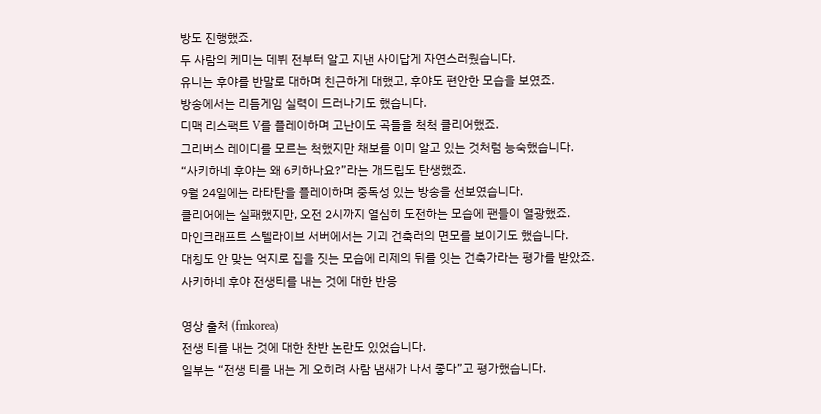방도 진행했죠.
두 사람의 케미는 데뷔 전부터 알고 지낸 사이답게 자연스러웠습니다.
유니는 후야를 반말로 대하며 친근하게 대했고, 후야도 편안한 모습을 보였죠.
방송에서는 리듬게임 실력이 드러나기도 했습니다.
디맥 리스팩트 V를 플레이하며 고난이도 곡들을 척척 클리어했죠.
그리버스 레이디를 모르는 척했지만 채보를 이미 알고 있는 것처럼 능숙했습니다.
“사키하네 후야는 왜 6키하나요?”라는 개드립도 탄생했죠.
9월 24일에는 라타탄을 플레이하며 중독성 있는 방송을 선보였습니다.
클리어에는 실패했지만, 오전 2시까지 열심히 도전하는 모습에 팬들이 열광했죠.
마인크래프트 스텔라이브 서버에서는 기괴 건축러의 면모를 보이기도 했습니다.
대칭도 안 맞는 억지로 집을 짓는 모습에 리제의 뒤를 잇는 건축가라는 평가를 받았죠.
사키하네 후야 전생티를 내는 것에 대한 반응

영상 출처 (fmkorea)
전생 티를 내는 것에 대한 찬반 논란도 있었습니다.
일부는 “전생 티를 내는 게 오히려 사람 냄새가 나서 좋다”고 평가했습니다.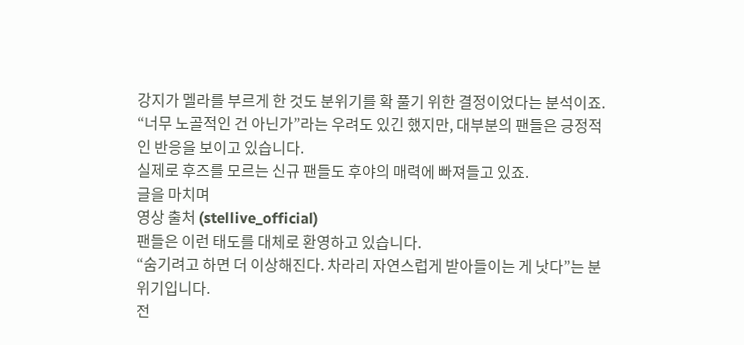강지가 멜라를 부르게 한 것도 분위기를 확 풀기 위한 결정이었다는 분석이죠.
“너무 노골적인 건 아닌가”라는 우려도 있긴 했지만, 대부분의 팬들은 긍정적인 반응을 보이고 있습니다.
실제로 후즈를 모르는 신규 팬들도 후야의 매력에 빠져들고 있죠.
글을 마치며
영상 출처 (stellive_official)
팬들은 이런 태도를 대체로 환영하고 있습니다.
“숨기려고 하면 더 이상해진다. 차라리 자연스럽게 받아들이는 게 낫다”는 분위기입니다.
전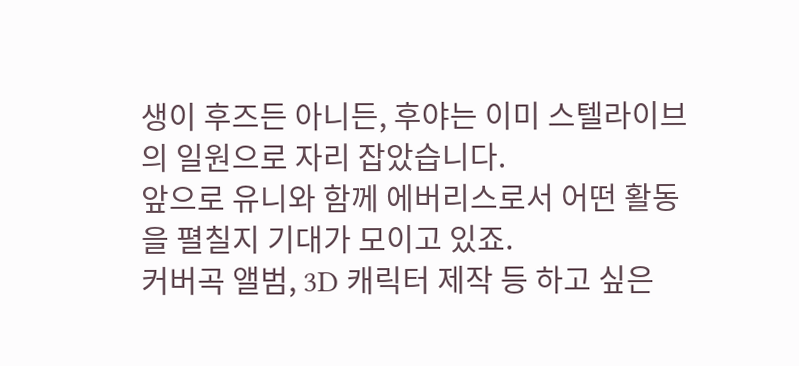생이 후즈든 아니든, 후야는 이미 스텔라이브의 일원으로 자리 잡았습니다.
앞으로 유니와 함께 에버리스로서 어떤 활동을 펼칠지 기대가 모이고 있죠.
커버곡 앨범, 3D 캐릭터 제작 등 하고 싶은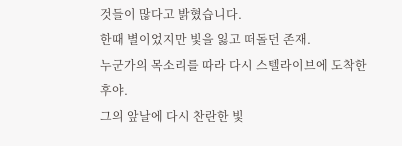것들이 많다고 밝혔습니다.
한때 별이었지만 빛을 잃고 떠돌던 존재.
누군가의 목소리를 따라 다시 스텔라이브에 도착한 후야.
그의 앞날에 다시 찬란한 빛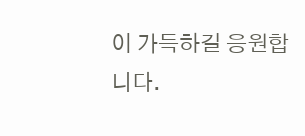이 가득하길 응원합니다.